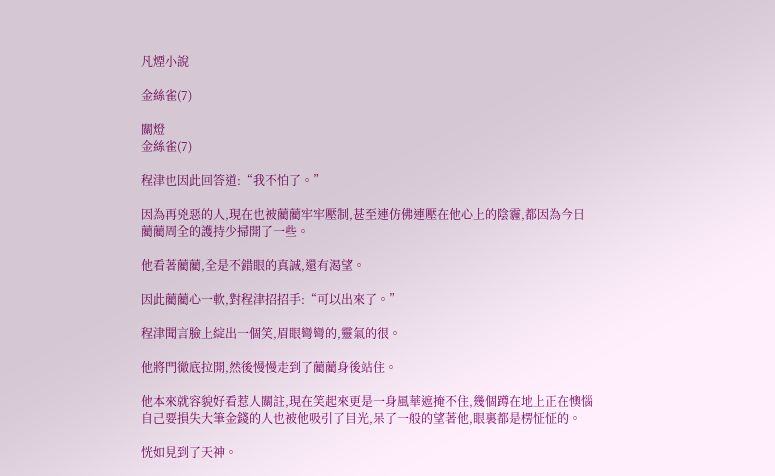凡煙小說

金絲雀(7)

關燈
金絲雀(7)

程津也因此回答道:“我不怕了。”

因為再兇惡的人,現在也被藺藺牢牢壓制,甚至連仿佛連壓在他心上的陰霾,都因為今日藺藺周全的護持少掃開了一些。

他看著藺藺,全是不錯眼的真誠,還有渴望。

因此藺藺心一軟,對程津招招手:“可以出來了。”

程津聞言臉上綻出一個笑,眉眼彎彎的,靈氣的很。

他將門徹底拉開,然後慢慢走到了藺藺身後站住。

他本來就容貌好看惹人關註,現在笑起來更是一身風華遮掩不住,幾個蹲在地上正在懊惱自己要損失大筆金錢的人也被他吸引了目光,呆了一般的望著他,眼裏都是楞怔怔的。

恍如見到了天神。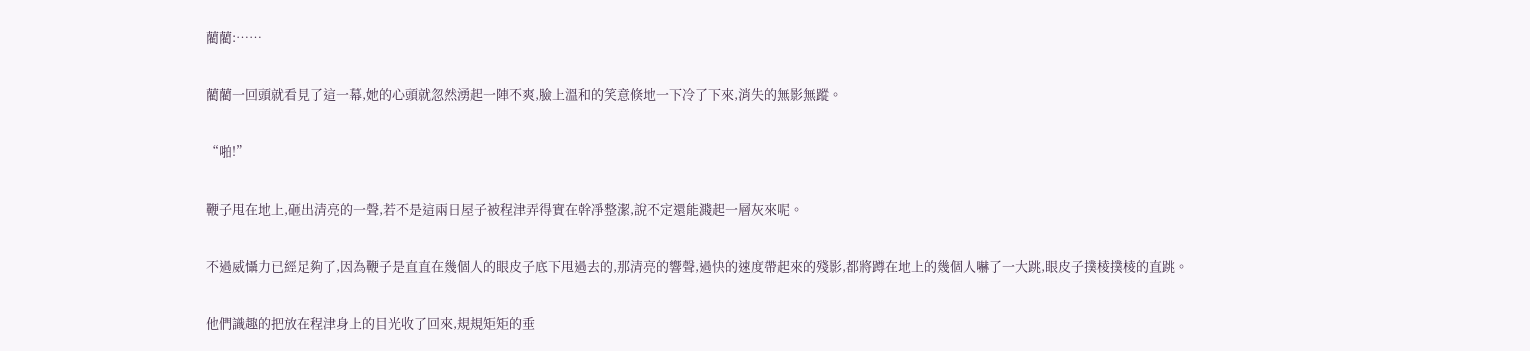藺藺:……

藺藺一回頭就看見了這一幕,她的心頭就忽然湧起一陣不爽,臉上溫和的笑意倏地一下冷了下來,消失的無影無蹤。

“啪!”

鞭子甩在地上,砸出清亮的一聲,若不是這兩日屋子被程津弄得實在幹凈整潔,說不定還能濺起一層灰來呢。

不過威懾力已經足夠了,因為鞭子是直直在幾個人的眼皮子底下甩過去的,那清亮的響聲,過快的速度帶起來的殘影,都將蹲在地上的幾個人嚇了一大跳,眼皮子撲棱撲棱的直跳。

他們識趣的把放在程津身上的目光收了回來,規規矩矩的垂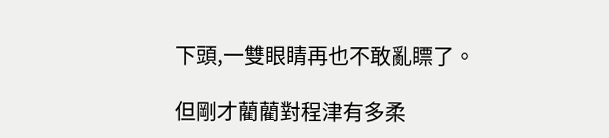下頭,一雙眼睛再也不敢亂瞟了。

但剛才藺藺對程津有多柔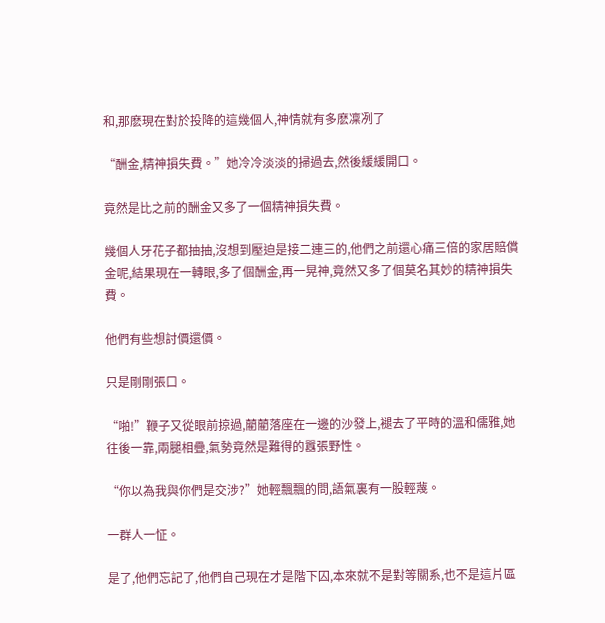和,那麽現在對於投降的這幾個人,神情就有多麽凜冽了

“酬金,精神損失費。”她冷冷淡淡的掃過去,然後緩緩開口。

竟然是比之前的酬金又多了一個精神損失費。

幾個人牙花子都抽抽,沒想到壓迫是接二連三的,他們之前還心痛三倍的家居賠償金呢,結果現在一轉眼,多了個酬金,再一晃神,竟然又多了個莫名其妙的精神損失費。

他們有些想討價還價。

只是剛剛張口。

“啪!”鞭子又從眼前掠過,藺藺落座在一邊的沙發上,褪去了平時的溫和儒雅,她往後一靠,兩腿相疊,氣勢竟然是難得的囂張野性。

“你以為我與你們是交涉?”她輕飄飄的問,語氣裏有一股輕蔑。

一群人一怔。

是了,他們忘記了,他們自己現在才是階下囚,本來就不是對等關系,也不是這片區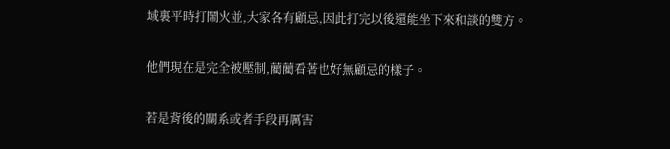域裏平時打鬧火並,大家各有顧忌,因此打完以後還能坐下來和談的雙方。

他們現在是完全被壓制,藺藺看著也好無顧忌的樣子。

若是背後的關系或者手段再厲害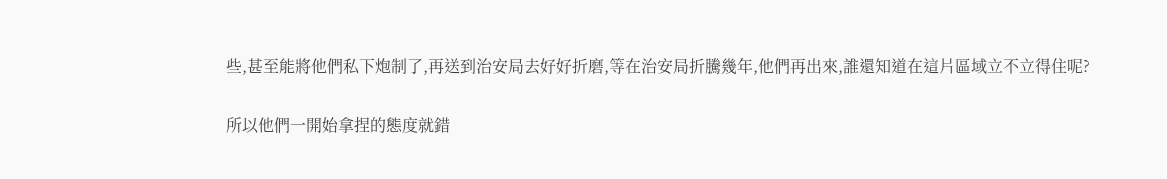些,甚至能將他們私下炮制了,再送到治安局去好好折磨,等在治安局折騰幾年,他們再出來,誰還知道在這片區域立不立得住呢?

所以他們一開始拿捏的態度就錯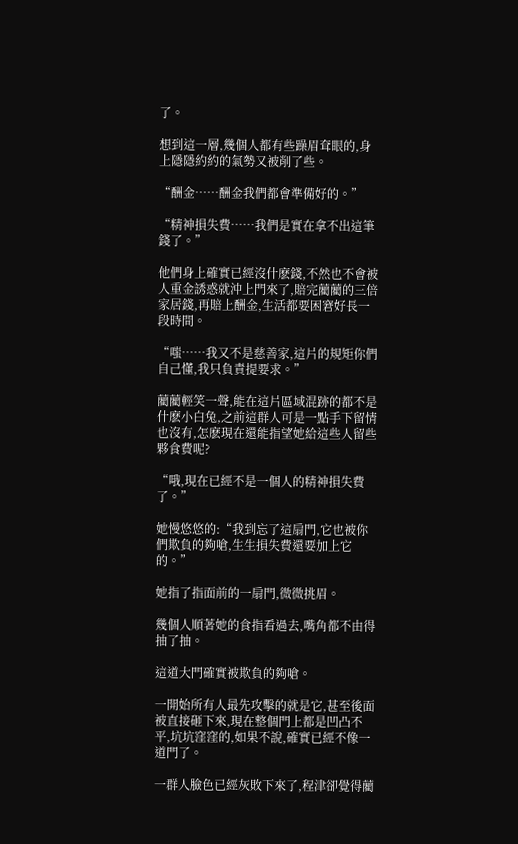了。

想到這一層,幾個人都有些躁眉耷眼的,身上隱隱約約的氣勢又被削了些。

“酬金……酬金我們都會準備好的。”

“精神損失費……我們是實在拿不出這筆錢了。”

他們身上確實已經沒什麽錢,不然也不會被人重金誘惑就沖上門來了,賠完藺藺的三倍家居錢,再賠上酬金,生活都要困窘好長一段時間。

“嗤……我又不是慈善家,這片的規矩你們自己懂,我只負責提要求。”

藺藺輕笑一聲,能在這片區域混跡的都不是什麽小白兔,之前這群人可是一點手下留情也沒有,怎麽現在還能指望她給這些人留些夥食費呢?

“哦,現在已經不是一個人的精神損失費了。”

她慢悠悠的:“我到忘了這扇門,它也被你們欺負的夠嗆,生生損失費還要加上它的。”

她指了指面前的一扇門,微微挑眉。

幾個人順著她的食指看過去,嘴角都不由得抽了抽。

這道大門確實被欺負的夠嗆。

一開始所有人最先攻擊的就是它,甚至後面被直接砸下來,現在整個門上都是凹凸不平,坑坑窪窪的,如果不說,確實已經不像一道門了。

一群人臉色已經灰敗下來了,程津卻覺得藺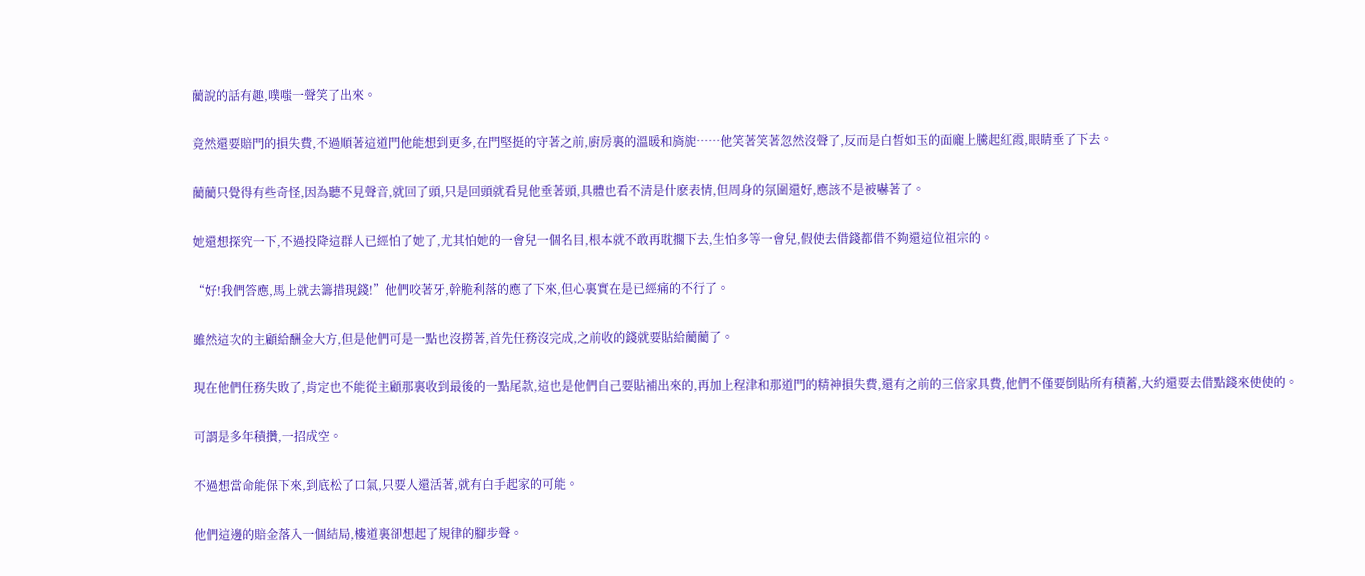藺說的話有趣,噗嗤一聲笑了出來。

竟然還要賠門的損失費,不過順著這道門他能想到更多,在門堅挺的守著之前,廚房裏的溫暖和旖旎……他笑著笑著忽然沒聲了,反而是白皙如玉的面龐上騰起紅霞,眼睛垂了下去。

藺藺只覺得有些奇怪,因為聽不見聲音,就回了頭,只是回頭就看見他垂著頭,具體也看不清是什麽表情,但周身的氛圍還好,應該不是被嚇著了。

她還想探究一下,不過投降這群人已經怕了她了,尤其怕她的一會兒一個名目,根本就不敢再耽擱下去,生怕多等一會兒,假使去借錢都借不夠還這位祖宗的。

“好!我們答應,馬上就去籌措現錢!”他們咬著牙,幹脆利落的應了下來,但心裏實在是已經痛的不行了。

雖然這次的主顧給酬金大方,但是他們可是一點也沒撈著,首先任務沒完成,之前收的錢就要貼給藺藺了。

現在他們任務失敗了,肯定也不能從主顧那裏收到最後的一點尾款,這也是他們自己要貼補出來的,再加上程津和那道門的精神損失費,還有之前的三倍家具費,他們不僅要倒貼所有積蓄,大約還要去借點錢來使使的。

可謂是多年積攢,一招成空。

不過想當命能保下來,到底松了口氣,只要人還活著,就有白手起家的可能。

他們這邊的賠金落入一個結局,樓道裏卻想起了規律的腳步聲。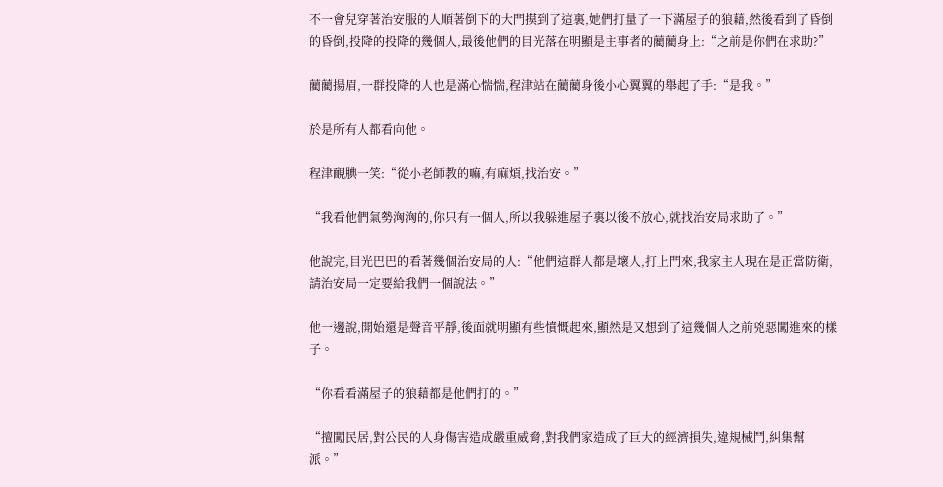不一會兒穿著治安服的人順著倒下的大門摸到了這裏,她們打量了一下滿屋子的狼藉,然後看到了昏倒的昏倒,投降的投降的幾個人,最後他們的目光落在明顯是主事者的藺藺身上:“之前是你們在求助?”

藺藺揚眉,一群投降的人也是滿心惴惴,程津站在藺藺身後小心翼翼的舉起了手:“是我。”

於是所有人都看向他。

程津靦腆一笑:“從小老師教的嘛,有麻煩,找治安。”

“我看他們氣勢洶洶的,你只有一個人,所以我躲進屋子裏以後不放心,就找治安局求助了。”

他說完,目光巴巴的看著幾個治安局的人:“他們這群人都是壞人,打上門來,我家主人現在是正當防衛,請治安局一定要給我們一個說法。”

他一邊說,開始還是聲音平靜,後面就明顯有些憤慨起來,顯然是又想到了這幾個人之前兇惡闖進來的樣子。

“你看看滿屋子的狼藉都是他們打的。”

“擅闖民居,對公民的人身傷害造成嚴重威脅,對我們家造成了巨大的經濟損失,違規械鬥,糾集幫派。”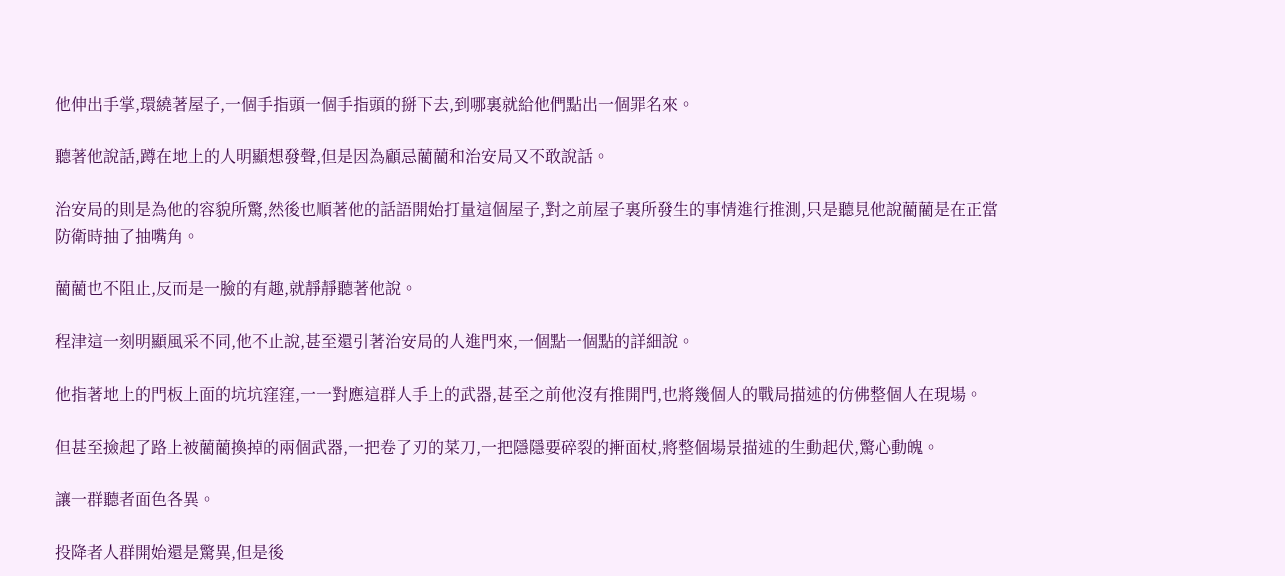他伸出手掌,環繞著屋子,一個手指頭一個手指頭的掰下去,到哪裏就給他們點出一個罪名來。

聽著他說話,蹲在地上的人明顯想發聲,但是因為顧忌藺藺和治安局又不敢說話。

治安局的則是為他的容貌所驚,然後也順著他的話語開始打量這個屋子,對之前屋子裏所發生的事情進行推測,只是聽見他說藺藺是在正當防衛時抽了抽嘴角。

藺藺也不阻止,反而是一臉的有趣,就靜靜聽著他說。

程津這一刻明顯風采不同,他不止說,甚至還引著治安局的人進門來,一個點一個點的詳細說。

他指著地上的門板上面的坑坑窪窪,一一對應這群人手上的武器,甚至之前他沒有推開門,也將幾個人的戰局描述的仿佛整個人在現場。

但甚至撿起了路上被藺藺換掉的兩個武器,一把卷了刃的菜刀,一把隱隱要碎裂的搟面杖,將整個場景描述的生動起伏,驚心動魄。

讓一群聽者面色各異。

投降者人群開始還是驚異,但是後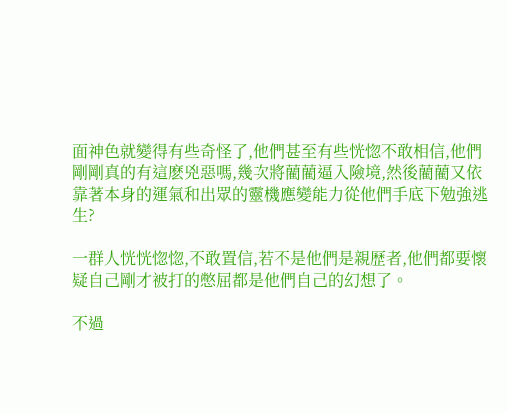面神色就變得有些奇怪了,他們甚至有些恍惚不敢相信,他們剛剛真的有這麽兇惡嗎,幾次將藺藺逼入險境,然後藺藺又依靠著本身的運氣和出眾的靈機應變能力從他們手底下勉強逃生?

一群人恍恍惚惚,不敢置信,若不是他們是親歷者,他們都要懷疑自己剛才被打的憋屈都是他們自己的幻想了。

不過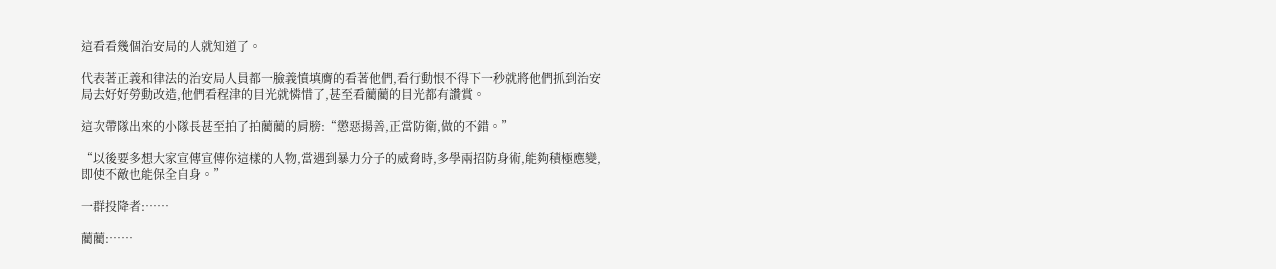這看看幾個治安局的人就知道了。

代表著正義和律法的治安局人員都一臉義憤填膺的看著他們,看行動恨不得下一秒就將他們抓到治安局去好好勞動改造,他們看程津的目光就憐惜了,甚至看藺藺的目光都有讚賞。

這次帶隊出來的小隊長甚至拍了拍藺藺的肩膀:“懲惡揚善,正當防衛,做的不錯。”

“以後要多想大家宣傳宣傳你這樣的人物,當遇到暴力分子的威脅時,多學兩招防身術,能夠積極應變,即使不敵也能保全自身。”

一群投降者:……

藺藺:……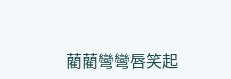藺藺彎彎唇笑起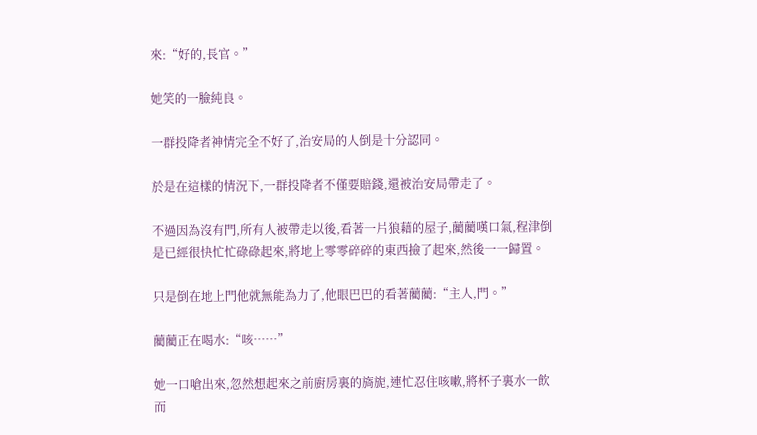來:“好的,長官。”

她笑的一臉純良。

一群投降者神情完全不好了,治安局的人倒是十分認同。

於是在這樣的情況下,一群投降者不僅要賠錢,還被治安局帶走了。

不過因為沒有門,所有人被帶走以後,看著一片狼藉的屋子,藺藺嘆口氣,程津倒是已經很快忙忙碌碌起來,將地上零零碎碎的東西撿了起來,然後一一歸置。

只是倒在地上門他就無能為力了,他眼巴巴的看著藺藺:“主人,門。”

藺藺正在喝水:“咳……”

她一口嗆出來,忽然想起來之前廚房裏的旖旎,連忙忍住咳嗽,將杯子裏水一飲而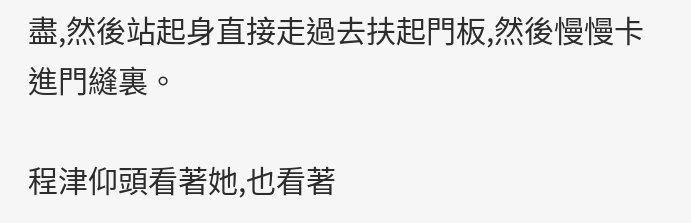盡,然後站起身直接走過去扶起門板,然後慢慢卡進門縫裏。

程津仰頭看著她,也看著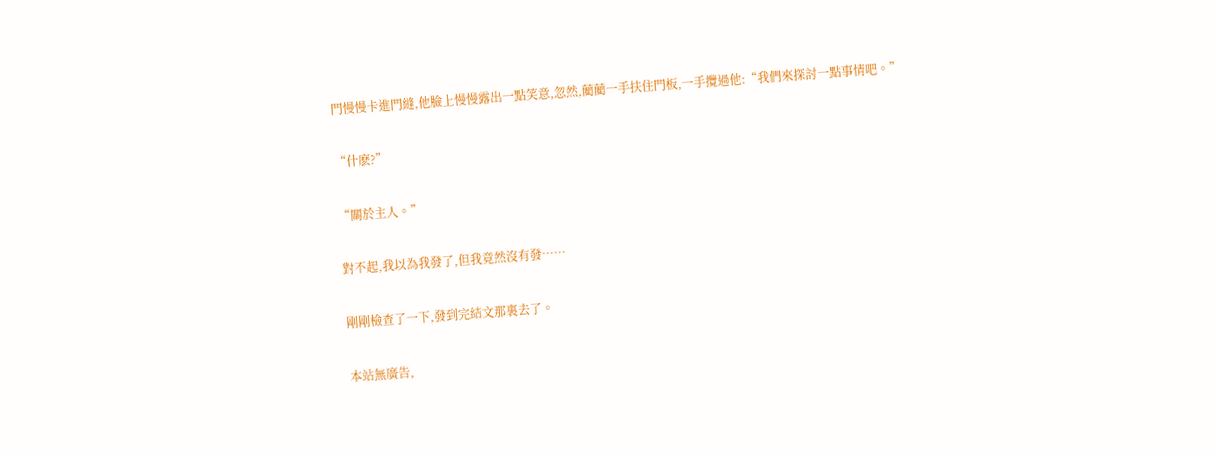門慢慢卡進門縫,他臉上慢慢露出一點笑意,忽然,藺藺一手扶住門板,一手攬過他:“我們來探討一點事情吧。”

“什麽?”

“關於主人。”

對不起,我以為我發了,但我竟然沒有發……

剛剛檢查了一下,發到完結文那裏去了。

本站無廣告,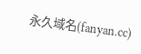永久域名(fanyan.cc)